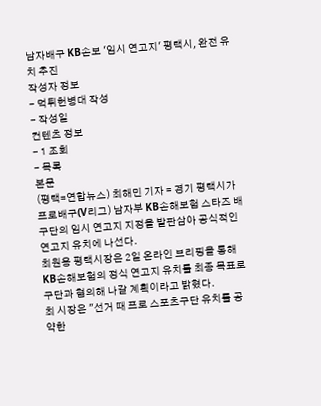남자배구 KB손보 '임시 연고지' 평택시, 완전 유치 추진
작성자 정보
- 먹튀헌병대 작성
- 작성일
컨텐츠 정보
- 1 조회
- 목록
본문
(평택=연합뉴스) 최해민 기자 = 경기 평택시가 프로배구(V리그) 남자부 KB손해보험 스타즈 배구단의 임시 연고지 지정을 발판삼아 공식적인 연고지 유치에 나선다.
최원용 평택시장은 2일 온라인 브리핑을 통해 KB손해보험의 정식 연고지 유치를 최종 목표로 구단과 협의해 나갈 계획이라고 밝혔다.
최 시장은 "선거 때 프로 스포츠구단 유치를 공약한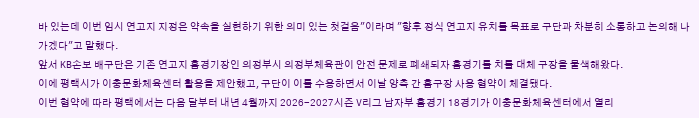바 있는데 이번 임시 연고지 지정은 약속을 실현하기 위한 의미 있는 첫걸음"이라며 "향후 정식 연고지 유치를 목표로 구단과 차분히 소통하고 논의해 나가겠다"고 말했다.
앞서 KB손보 배구단은 기존 연고지 홈경기장인 의정부시 의정부체육관이 안전 문제로 폐쇄되자 홈경기를 치를 대체 구장을 물색해왔다.
이에 평택시가 이충문화체육센터 활용을 제안했고, 구단이 이를 수용하면서 이날 양측 간 홈구장 사용 협약이 체결됐다.
이번 협약에 따라 평택에서는 다음 달부터 내년 4월까지 2026-2027시즌 V리그 남자부 홈경기 18경기가 이충문화체육센터에서 열리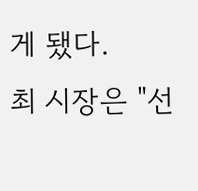게 됐다.
최 시장은 "선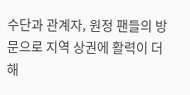수단과 관계자, 원정 팬들의 방문으로 지역 상권에 활력이 더해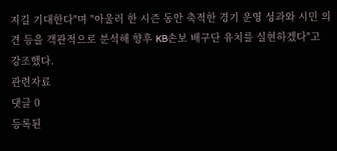지길 기대한다"며 "아울러 한 시즌 동안 축적한 경기 운영 성과와 시민 의견 등을 객관적으로 분석해 향후 KB손보 배구단 유치를 실현하겠다"고 강조했다.
관련자료
댓글 0
등록된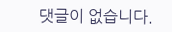댓글이 없습니다.